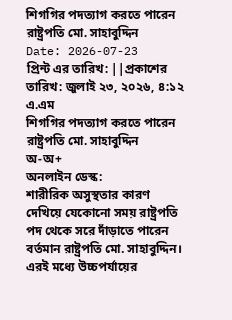শিগগির পদত্যাগ করতে পারেন রাষ্ট্রপতি মো. সাহাবুদ্দিন
Date: 2026-07-23
প্রিন্ট এর তারিখ: ||প্রকাশের তারিখ: জুলাই ২৩, ২০২৬, ৪:১২ এ.এম
শিগগির পদত্যাগ করতে পারেন রাষ্ট্রপতি মো. সাহাবুদ্দিন
অ-অ+
অনলাইন ডেস্ক:
শারীরিক অসুস্থতার কারণ দেখিয়ে যেকোনো সময় রাষ্ট্রপতি পদ থেকে সরে দাঁড়াতে পারেন বর্তমান রাষ্ট্রপতি মো. সাহাবুদ্দিন। এরই মধ্যে উচ্চপর্যায়ের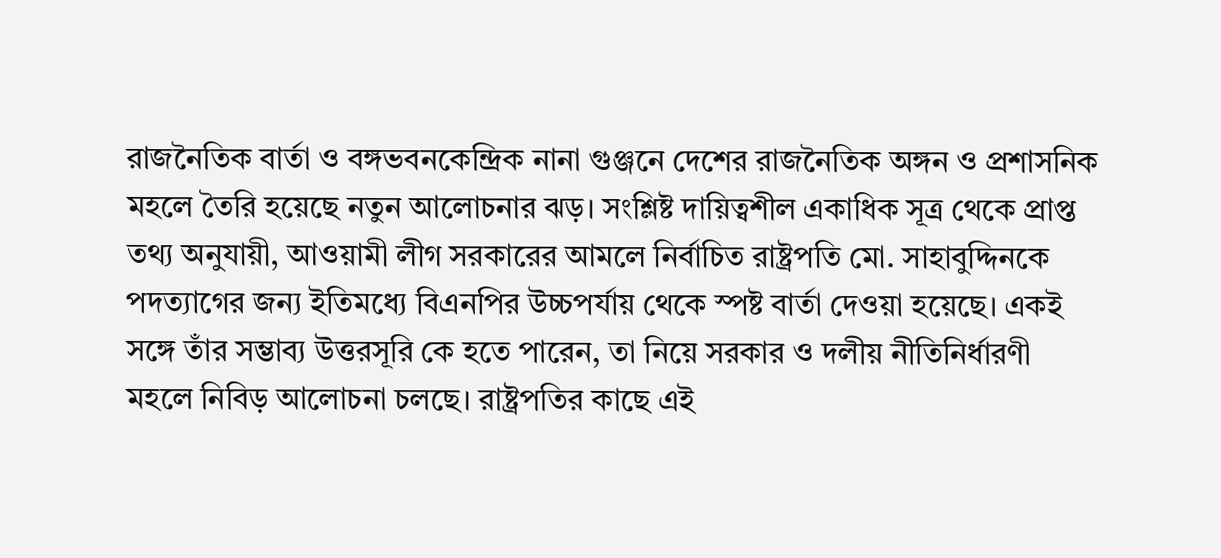রাজনৈতিক বার্তা ও বঙ্গভবনকেন্দ্রিক নানা গুঞ্জনে দেশের রাজনৈতিক অঙ্গন ও প্রশাসনিক মহলে তৈরি হয়েছে নতুন আলোচনার ঝড়। সংশ্লিষ্ট দায়িত্বশীল একাধিক সূত্র থেকে প্রাপ্ত তথ্য অনুযায়ী, আওয়ামী লীগ সরকারের আমলে নির্বাচিত রাষ্ট্রপতি মো. সাহাবুদ্দিনকে পদত্যাগের জন্য ইতিমধ্যে বিএনপির উচ্চপর্যায় থেকে স্পষ্ট বার্তা দেওয়া হয়েছে। একই সঙ্গে তাঁর সম্ভাব্য উত্তরসূরি কে হতে পারেন, তা নিয়ে সরকার ও দলীয় নীতিনির্ধারণী মহলে নিবিড় আলোচনা চলছে। রাষ্ট্রপতির কাছে এই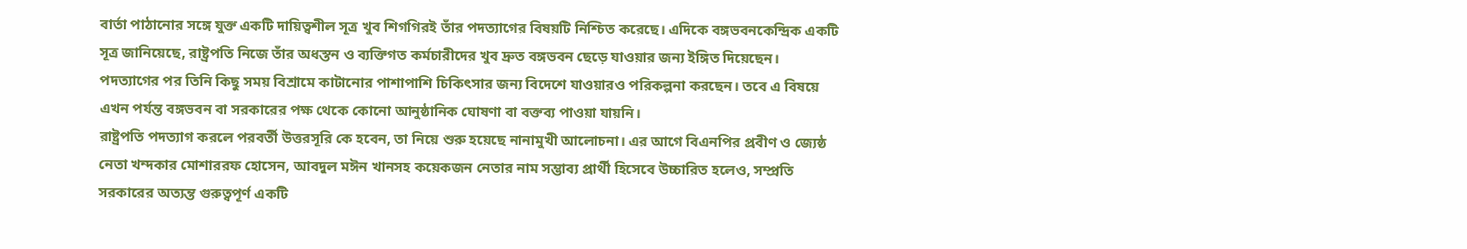বার্তা পাঠানোর সঙ্গে যুক্ত একটি দায়িত্বশীল সূত্র খুব শিগগিরই তাঁর পদত্যাগের বিষয়টি নিশ্চিত করেছে। এদিকে বঙ্গভবনকেন্দ্রিক একটি সূত্র জানিয়েছে, রাষ্ট্রপতি নিজে তাঁর অধস্তন ও ব্যক্তিগত কর্মচারীদের খুব দ্রুত বঙ্গভবন ছেড়ে যাওয়ার জন্য ইঙ্গিত দিয়েছেন। পদত্যাগের পর তিনি কিছু সময় বিশ্রামে কাটানোর পাশাপাশি চিকিৎসার জন্য বিদেশে যাওয়ারও পরিকল্পনা করছেন। তবে এ বিষয়ে এখন পর্যন্ত বঙ্গভবন বা সরকারের পক্ষ থেকে কোনো আনুষ্ঠানিক ঘোষণা বা বক্তব্য পাওয়া যায়নি।
রাষ্ট্রপতি পদত্যাগ করলে পরবর্তী উত্তরসূরি কে হবেন, তা নিয়ে শুরু হয়েছে নানামুখী আলোচনা। এর আগে বিএনপির প্রবীণ ও জ্যেষ্ঠ নেতা খন্দকার মোশাররফ হোসেন, আবদুল মঈন খানসহ কয়েকজন নেতার নাম সম্ভাব্য প্রার্থী হিসেবে উচ্চারিত হলেও, সম্প্রতি সরকারের অত্যন্ত গুরুত্বপূর্ণ একটি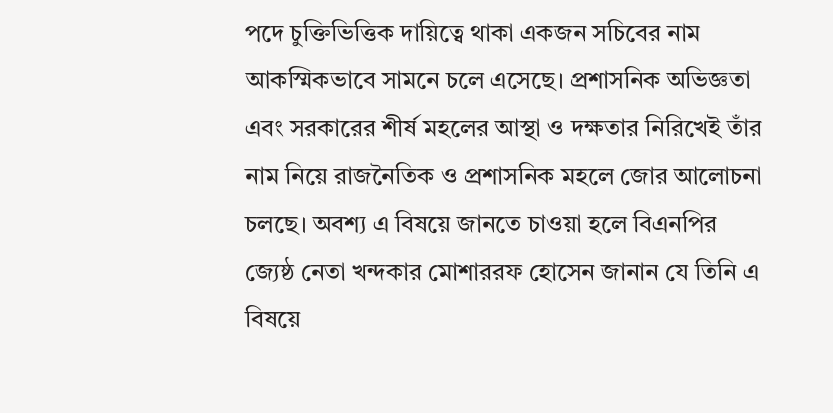পদে চুক্তিভিত্তিক দায়িত্বে থাকা একজন সচিবের নাম আকস্মিকভাবে সামনে চলে এসেছে। প্রশাসনিক অভিজ্ঞতা এবং সরকারের শীর্ষ মহলের আস্থা ও দক্ষতার নিরিখেই তাঁর নাম নিয়ে রাজনৈতিক ও প্রশাসনিক মহলে জোর আলোচনা চলছে। অবশ্য এ বিষয়ে জানতে চাওয়া হলে বিএনপির জ্যেষ্ঠ নেতা খন্দকার মোশাররফ হোসেন জানান যে তিনি এ বিষয়ে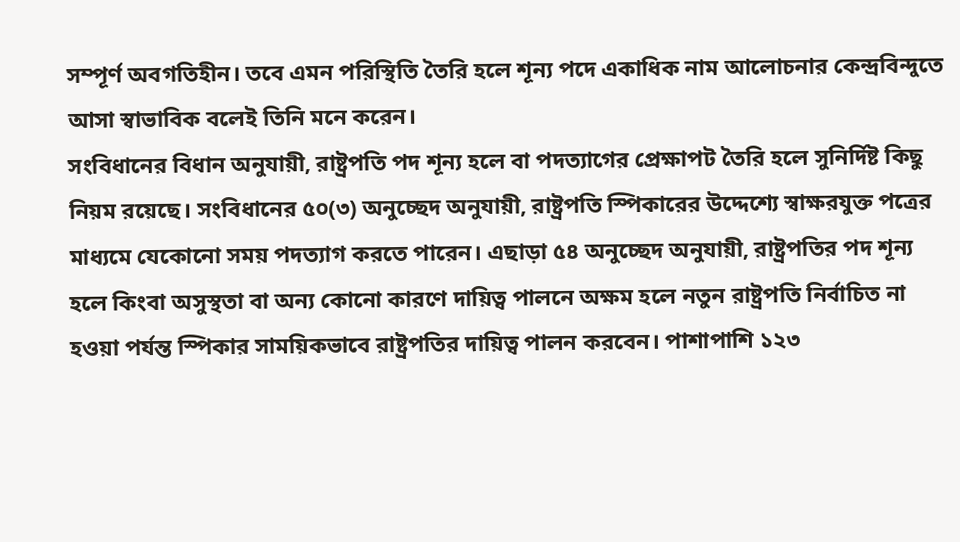সম্পূর্ণ অবগতিহীন। তবে এমন পরিস্থিতি তৈরি হলে শূন্য পদে একাধিক নাম আলোচনার কেন্দ্রবিন্দুতে আসা স্বাভাবিক বলেই তিনি মনে করেন।
সংবিধানের বিধান অনুযায়ী, রাষ্ট্রপতি পদ শূন্য হলে বা পদত্যাগের প্রেক্ষাপট তৈরি হলে সুনির্দিষ্ট কিছু নিয়ম রয়েছে। সংবিধানের ৫০(৩) অনুচ্ছেদ অনুযায়ী, রাষ্ট্রপতি স্পিকারের উদ্দেশ্যে স্বাক্ষরযুক্ত পত্রের মাধ্যমে যেকোনো সময় পদত্যাগ করতে পারেন। এছাড়া ৫৪ অনুচ্ছেদ অনুযায়ী, রাষ্ট্রপতির পদ শূন্য হলে কিংবা অসুস্থতা বা অন্য কোনো কারণে দায়িত্ব পালনে অক্ষম হলে নতুন রাষ্ট্রপতি নির্বাচিত না হওয়া পর্যন্ত স্পিকার সাময়িকভাবে রাষ্ট্রপতির দায়িত্ব পালন করবেন। পাশাপাশি ১২৩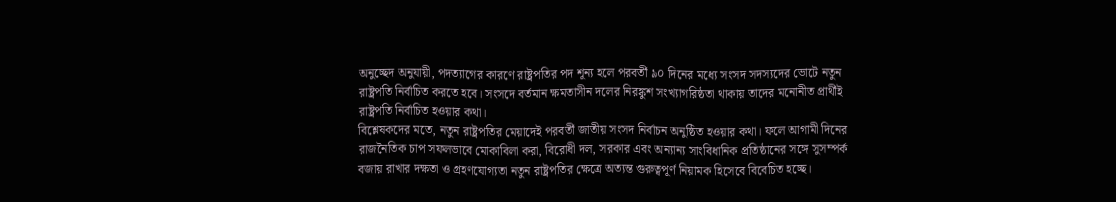অনুচ্ছেদ অনুযায়ী, পদত্যাগের কারণে রাষ্ট্রপতির পদ শূন্য হলে পরবর্তী ৯০ দিনের মধ্যে সংসদ সদস্যদের ভোটে নতুন রাষ্ট্রপতি নির্বাচিত করতে হবে। সংসদে বর্তমান ক্ষমতাসীন দলের নিরঙ্কুশ সংখ্যাগরিষ্ঠতা থাকায় তাদের মনোনীত প্রার্থীই রাষ্ট্রপতি নির্বাচিত হওয়ার কথা।
বিশ্লেষকদের মতে, নতুন রাষ্ট্রপতির মেয়াদেই পরবর্তী জাতীয় সংসদ নির্বাচন অনুষ্ঠিত হওয়ার কথা। ফলে আগামী দিনের রাজনৈতিক চাপ সফলভাবে মোকাবিলা করা, বিরোধী দল, সরকার এবং অন্যান্য সাংবিধানিক প্রতিষ্ঠানের সঙ্গে সুসম্পর্ক বজায় রাখার দক্ষতা ও গ্রহণযোগ্যতা নতুন রাষ্ট্রপতির ক্ষেত্রে অত্যন্ত গুরুত্বপূর্ণ নিয়ামক হিসেবে বিবেচিত হচ্ছে।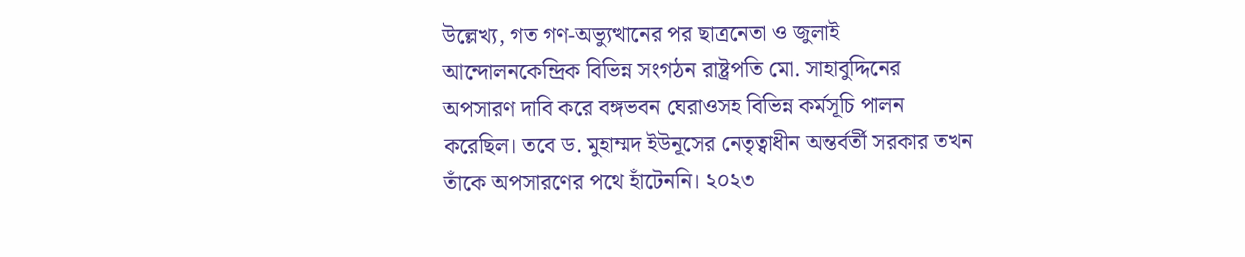উল্লেখ্য, গত গণ-অভ্যুত্থানের পর ছাত্রনেতা ও জুলাই আন্দোলনকেন্দ্রিক বিভিন্ন সংগঠন রাষ্ট্রপতি মো. সাহাবুদ্দিনের অপসারণ দাবি করে বঙ্গভবন ঘেরাওসহ বিভিন্ন কর্মসূচি পালন করেছিল। তবে ড. মুহাম্মদ ইউনূসের নেতৃত্বাধীন অন্তর্বর্তী সরকার তখন তাঁকে অপসারণের পথে হাঁটেননি। ২০২৩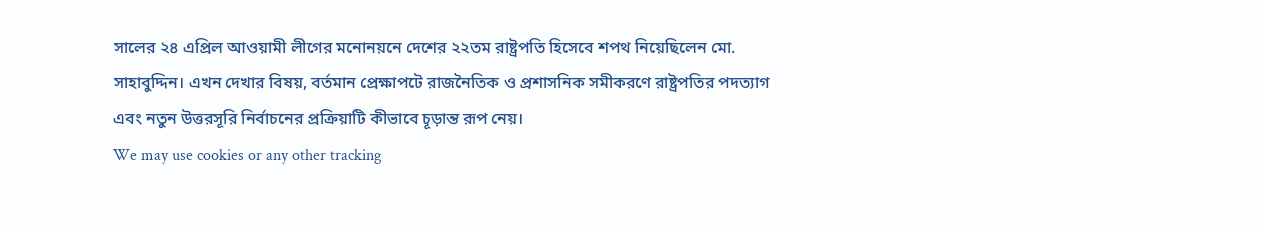সালের ২৪ এপ্রিল আওয়ামী লীগের মনোনয়নে দেশের ২২তম রাষ্ট্রপতি হিসেবে শপথ নিয়েছিলেন মো. সাহাবুদ্দিন। এখন দেখার বিষয়, বর্তমান প্রেক্ষাপটে রাজনৈতিক ও প্রশাসনিক সমীকরণে রাষ্ট্রপতির পদত্যাগ এবং নতুন উত্তরসূরি নির্বাচনের প্রক্রিয়াটি কীভাবে চূড়ান্ত রূপ নেয়।
We may use cookies or any other tracking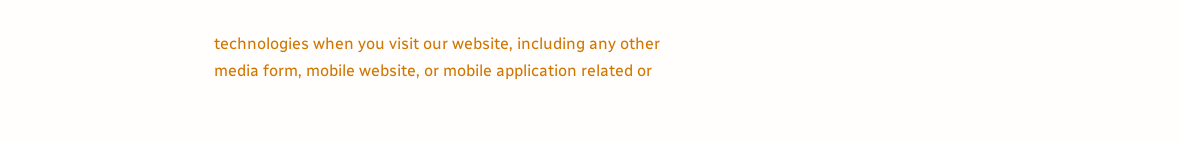technologies when you visit our website, including any other media form, mobile website, or mobile application related or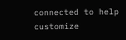connected to help customize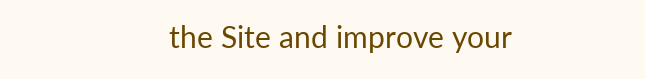the Site and improve your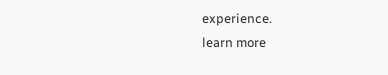experience.
learn more